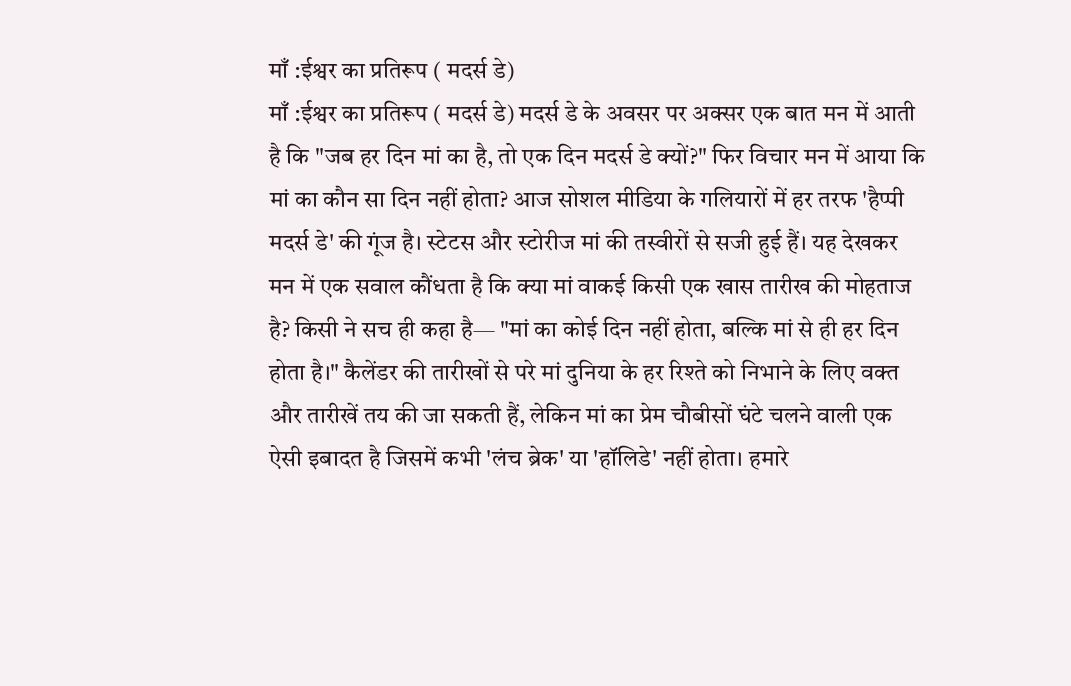माँ :ईश्वर का प्रतिरूप ( मदर्स डे)
माँ :ईश्वर का प्रतिरूप ( मदर्स डे) मदर्स डे के अवसर पर अक्सर एक बात मन में आती है कि "जब हर दिन मां का है, तो एक दिन मदर्स डे क्यों?" फिर विचार मन में आया कि मां का कौन सा दिन नहीं होता? आज सोशल मीडिया के गलियारों में हर तरफ 'हैप्पी मदर्स डे' की गूंज है। स्टेटस और स्टोरीज मां की तस्वीरों से सजी हुई हैं। यह देखकर मन में एक सवाल कौंधता है कि क्या मां वाकई किसी एक खास तारीख की मोहताज है? किसी ने सच ही कहा है— "मां का कोई दिन नहीं होता, बल्कि मां से ही हर दिन होता है।" कैलेंडर की तारीखों से परे मां दुनिया के हर रिश्ते को निभाने के लिए वक्त और तारीखें तय की जा सकती हैं, लेकिन मां का प्रेम चौबीसों घंटे चलने वाली एक ऐसी इबादत है जिसमें कभी 'लंच ब्रेक' या 'हॉलिडे' नहीं होता। हमारे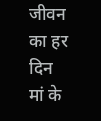जीवन का हर दिन मां के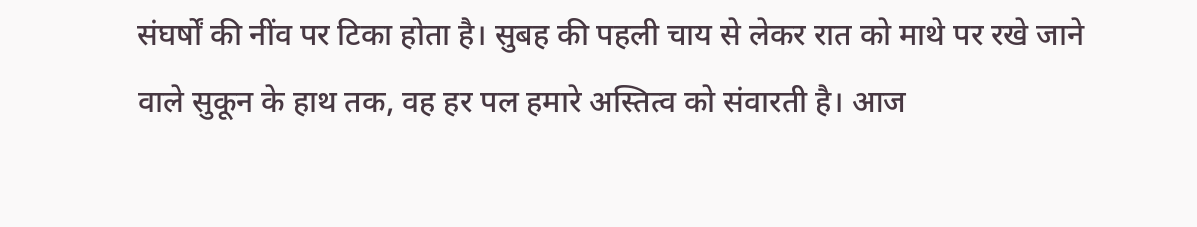संघर्षों की नींव पर टिका होता है। सुबह की पहली चाय से लेकर रात को माथे पर रखे जाने वाले सुकून के हाथ तक, वह हर पल हमारे अस्तित्व को संवारती है। आज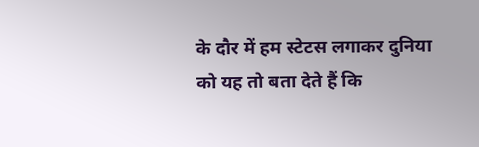के दौर में हम स्टेटस लगाकर दुनिया को यह तो बता देते हैं कि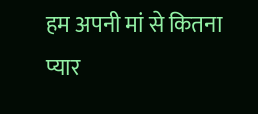हम अपनी मां से कितना प्यार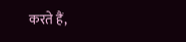करते हैं,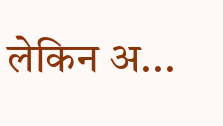लेकिन अ...